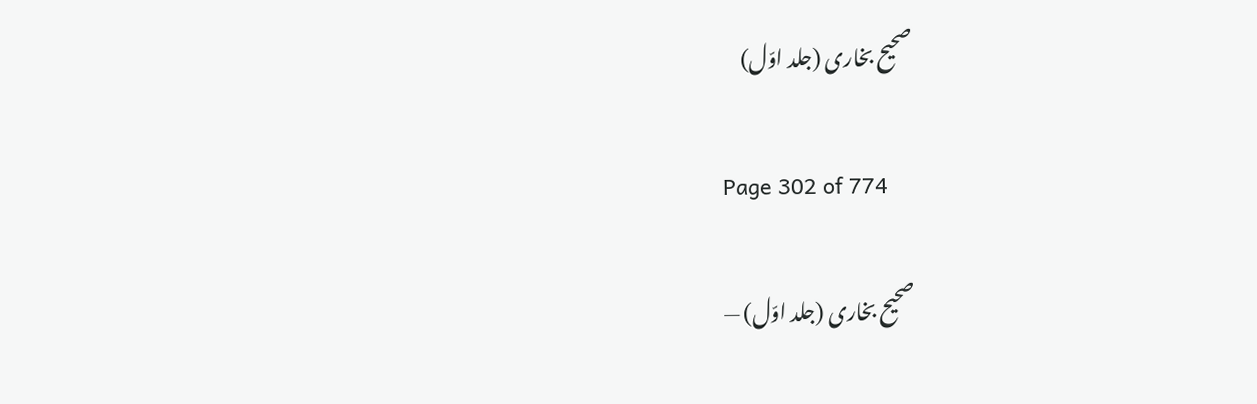صحیح بخاری (جلد اوّل)

Page 302 of 774

صحیح بخاری (جلد اوّل) —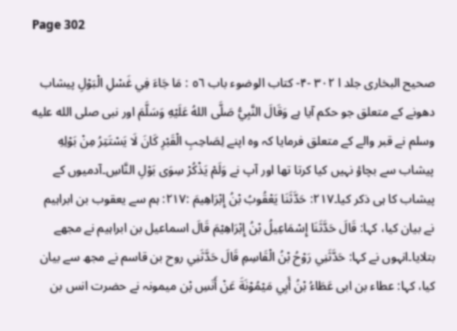Page 302

صحيح البخاری جلد ا ۳۰۲ -۴- كتاب الوضوء باب ٥٦ : مَا جَاءَ فِي غَسْلِ الْبَوْلِ پیشاب دھونے کے متعلق جو حکم آیا ہے وَقَالَ النَّبِيُّ صَلَّى اللهُ عَلَيْهِ وَسَلَّمَ اور نبی صلى الله عليه وسلم نے قبر والے کے متعلق فرمایا کہ وہ اپنے لِصَاحِبِ الْقَبْرِ كَانَ لَا يَسْتَتِرُ مِنْ بَوْلِهِ پیشاب سے بچاؤ نہیں کیا کرتا تھا اور آپ نے وَلَمْ يَذْكُرْ سِوَى بَوْلِ النَّاسِ۔آدمیوں کے پیشاب کا ہی ذکر کیا۔۲۱۷: حَدَّثَنَا يَعْقُوبُ بْنُ إِبْرَاهِيمَ :۲۱۷: ہم سے یعقوب بن ابراہیم نے بیان کیا، کہا: قَالَ حَدَّثَنَا إِسْمَاعِيلُ بْنُ إِبْرَاهِيْمَ قَالَ اسماعيل بن ابراہیم نے مجھے بتلایا۔انہوں نے کہا: حَدَّثَنِي رَوْحُ بْنُ الْقَاسِمِ قَالَ حَدَّثَنِي روح بن قاسم نے مجھ سے بیان کیا، کہا: عطاء بن ابی عَطَاءُ بْنُ أَبِي مَيْمُوْنَةَ عَنْ أَنَسِ بْن میمونہ نے حضرت انس بن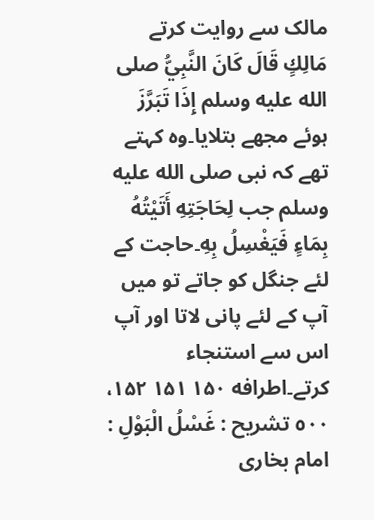مالک سے روایت کرتے مَالِكٍ قَالَ كَانَ النَّبِيُّ صلى الله عليه وسلم إِذَا تَبَرَّزَ ہوئے مجھے بتلایا۔وہ کہتے تھے کہ نبی صلى الله عليه وسلم جب لِحَاجَتِهِ أَتَيْتُهُ بِمَاءٍ فَيَغْسِلُ بِهِ۔حاجت کے لئے جنگل کو جاتے تو میں آپ کے لئے پانی لاتا اور آپ اس سے استنجاء کرتے۔اطرافه ۱۵۰ ۱۵۱ ۱۵۲، ٥۰۰ تشریح : غَسْلُ الْبَوْلِ : امام بخاری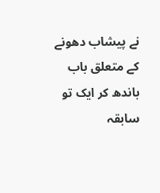نے پیشاب دھونے کے متعلق باب باندھ کر ایک تو سابقہ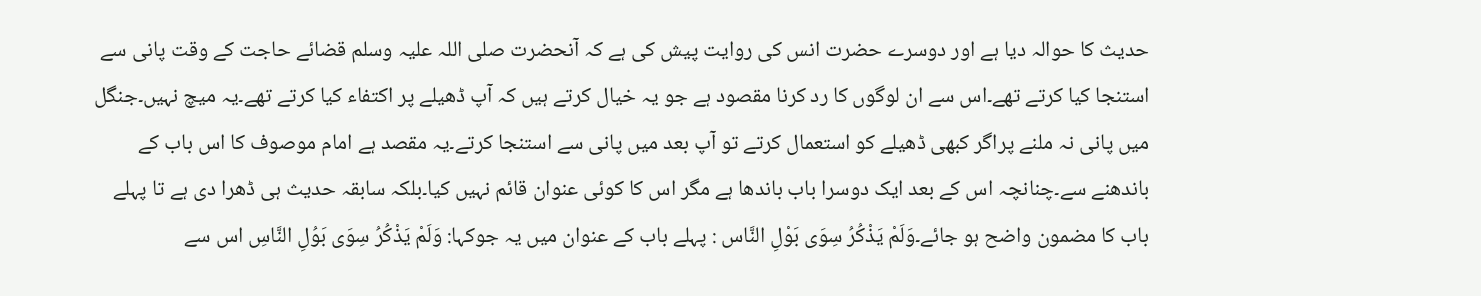حدیث کا حوالہ دیا ہے اور دوسرے حضرت انس کی روایت پیش کی ہے کہ آنحضرت صلی اللہ علیہ وسلم قضائے حاجت کے وقت پانی سے استنجا کیا کرتے تھے۔اس سے ان لوگوں کا رد کرنا مقصود ہے جو یہ خیال کرتے ہیں کہ آپ ڈھیلے پر اکتفاء کیا کرتے تھے۔یہ میچ نہیں۔جنگل میں پانی نہ ملنے پراگر کبھی ڈھیلے کو استعمال کرتے تو آپ بعد میں پانی سے استنجا کرتے۔یہ مقصد ہے امام موصوف کا اس باب کے باندھنے سے۔چنانچہ اس کے بعد ایک دوسرا باب باندھا ہے مگر اس کا کوئی عنوان قائم نہیں کیا۔بلکہ سابقہ حدیث ہی ڈھرا دی ہے تا پہلے باب کا مضمون واضح ہو جائے۔وَلَمْ يَذْكُرُ سِوَى بَوْلِ النَّاس : پہلے باب کے عنوان میں یہ جوکہا: وَلَمْ يَذْكُرُ سِوَى بَوُلِ النَّاسِ اس سے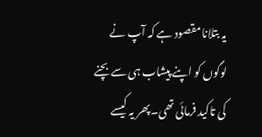یہ بتلانا مقصود ہے کہ آپ نے لوگوں کو اپنے پیشاب ہی سے بچنے کی تاکید فرمائی تھی۔پھر یہ کیسے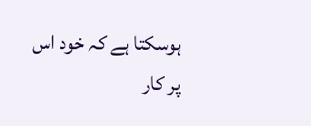ہوسکتا ہے کہ خود اس پر کار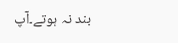بند نہ ہوتے۔آپ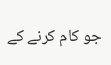جو کام کرنے کے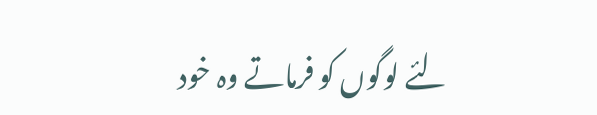لئے لوگوں کو فرماتے وہ خود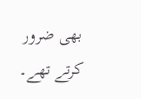بھی ضرور کرتے تھے۔